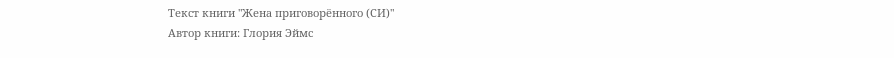Текст книги "Жена приговорённого (СИ)"
Автор книги: Глория Эймс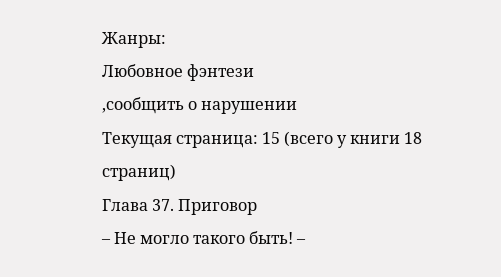Жанры:
Любовное фэнтези
,сообщить о нарушении
Текущая страница: 15 (всего у книги 18 страниц)
Глава 37. Приговор
– Не могло такого быть! –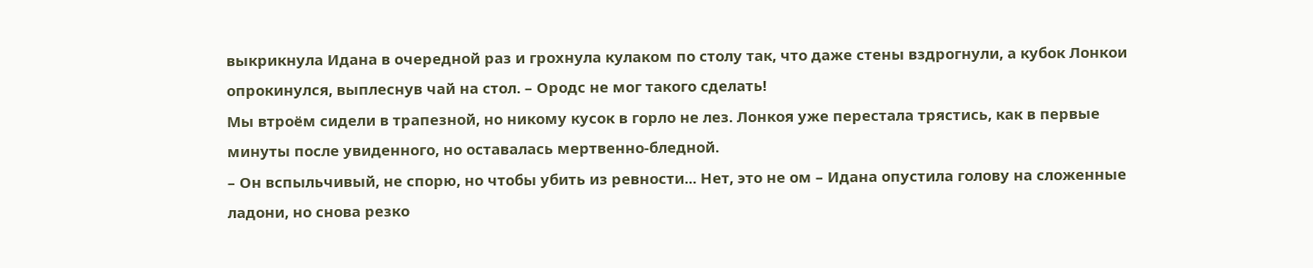выкрикнула Идана в очередной раз и грохнула кулаком по столу так, что даже стены вздрогнули, а кубок Лонкои опрокинулся, выплеснув чай на стол. – Ородс не мог такого сделать!
Мы втроём сидели в трапезной, но никому кусок в горло не лез. Лонкоя уже перестала трястись, как в первые минуты после увиденного, но оставалась мертвенно-бледной.
– Он вспыльчивый, не спорю, но чтобы убить из ревности... Нет, это не ом – Идана опустила голову на сложенные ладони, но снова резко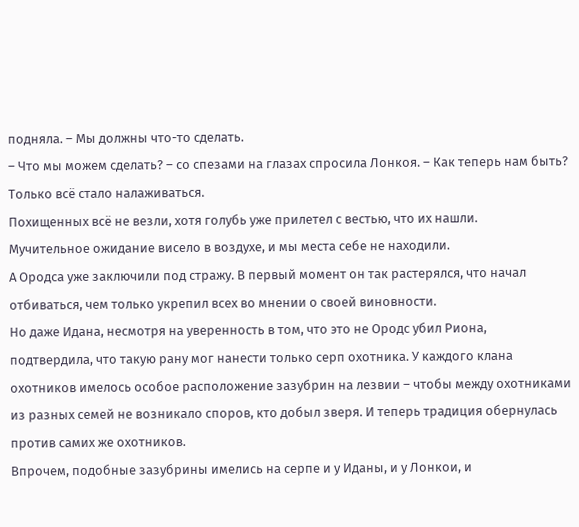подняла. – Мы должны что-то сделать.
– Что мы можем сделать? – со спезами на глазах спросила Лонкоя. – Как теперь нам быть? Только всё стало налаживаться.
Похищенных всё не везли, хотя голубь уже прилетел с вестью, что их нашли.
Мучительное ожидание висело в воздухе, и мы места себе не находили.
А Ородса уже заключили под стражу. В первый момент он так растерялся, что начал отбиваться, чем только укрепил всех во мнении о своей виновности.
Но даже Идана, несмотря на уверенность в том, что это не Ородс убил Риона, подтвердила, что такую рану мог нанести только серп охотника. У каждого клана охотников имелось особое расположение зазубрин на лезвии – чтобы между охотниками из разных семей не возникало споров, кто добыл зверя. И теперь традиция обернулась против самих же охотников.
Впрочем, подобные зазубрины имелись на серпе и у Иданы, и у Лонкои, и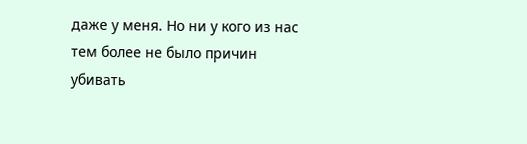даже у меня. Но ни у кого из нас тем более не было причин убивать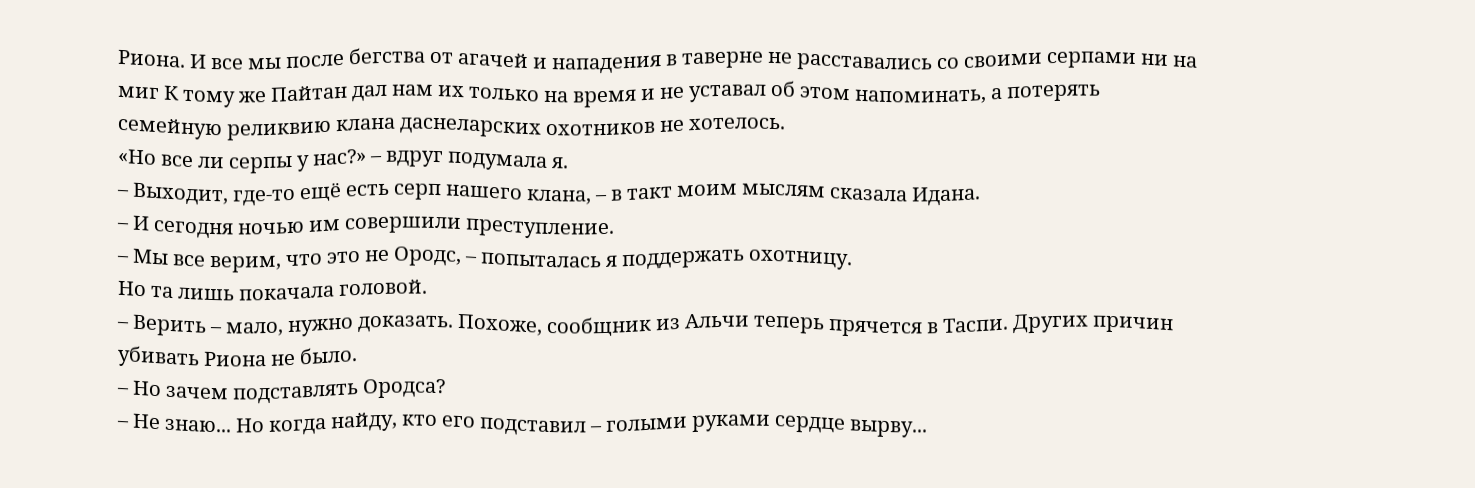Риона. И все мы после бегства от агачей и нападения в таверне не расставались со своими серпами ни на миг К тому же Пайтан дал нам их только на время и не уставал об этом напоминать, а потерять семейную реликвию клана даснеларских охотников не хотелось.
«Но все ли серпы у нас?» – вдруг подумала я.
– Выходит, где-то ещё есть серп нашего клана, – в такт моим мыслям сказала Идана.
– И сегодня ночью им совершили преступление.
– Мы все верим, что это не Ородс, – попыталась я поддержать охотницу.
Но та лишь покачала головой.
– Верить – мало, нужно доказать. Похоже, сообщник из Альчи теперь прячется в Таспи. Других причин убивать Риона не было.
– Но зачем подставлять Ородса?
– Не знаю... Но когда найду, кто его подставил – голыми руками сердце вырву...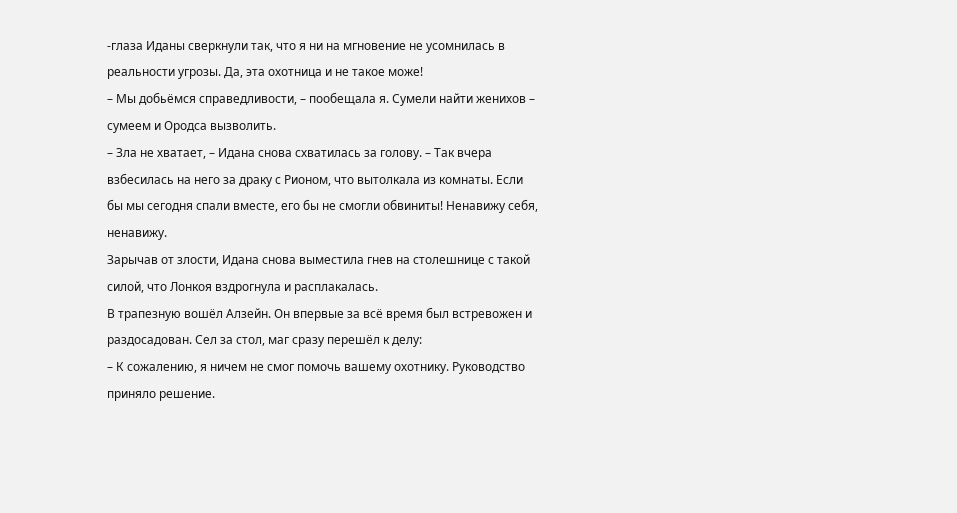-глаза Иданы сверкнули так, что я ни на мгновение не усомнилась в реальности угрозы. Да, эта охотница и не такое може!
– Мы добьёмся справедливости, – пообещала я. Сумели найти женихов – сумеем и Ородса вызволить.
– Зла не хватает, – Идана снова схватилась за голову. – Так вчера взбесилась на него за драку с Рионом, что вытолкала из комнаты. Если бы мы сегодня спали вместе, его бы не смогли обвиниты! Ненавижу себя, ненавижу.
Зарычав от злости, Идана снова выместила гнев на столешнице с такой силой, что Лонкоя вздрогнула и расплакалась.
В трапезную вошёл Алзейн. Он впервые за всё время был встревожен и раздосадован. Сел за стол, маг сразу перешёл к делу:
– К сожалению, я ничем не смог помочь вашему охотнику. Руководство приняло решение.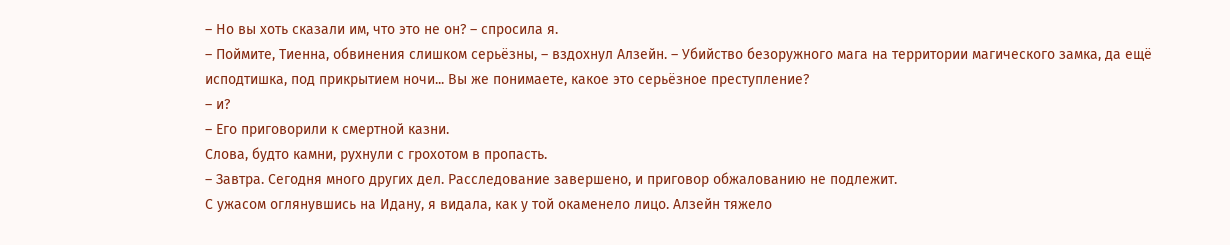– Но вы хоть сказали им, что это не он? – спросила я.
– Поймите, Тиенна, обвинения слишком серьёзны, – вздохнул Алзейн. – Убийство безоружного мага на территории магического замка, да ещё исподтишка, под прикрытием ночи... Вы же понимаете, какое это серьёзное преступление?
– и?
– Его приговорили к смертной казни.
Слова, будто камни, рухнули с грохотом в пропасть.
– Завтра. Сегодня много других дел. Расследование завершено, и приговор обжалованию не подлежит.
С ужасом оглянувшись на Идану, я видала, как у той окаменело лицо. Алзейн тяжело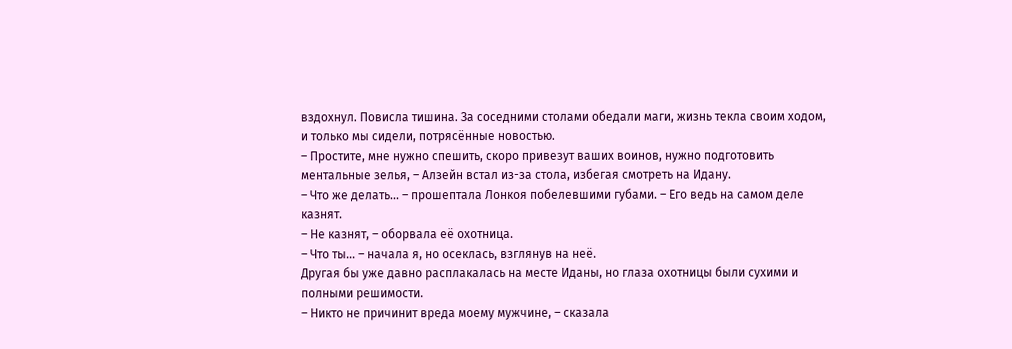вздохнул. Повисла тишина. За соседними столами обедали маги, жизнь текла своим ходом, и только мы сидели, потрясённые новостью.
– Простите, мне нужно спешить, скоро привезут ваших воинов, нужно подготовить ментальные зелья, – Алзейн встал из-за стола, избегая смотреть на Идану.
– Что же делать... – прошептала Лонкоя побелевшими губами. – Его ведь на самом деле казнят.
– Не казнят, – оборвала её охотница.
– Что ты... – начала я, но осеклась, взглянув на неё.
Другая бы уже давно расплакалась на месте Иданы, но глаза охотницы были сухими и полными решимости.
– Никто не причинит вреда моему мужчине, – сказала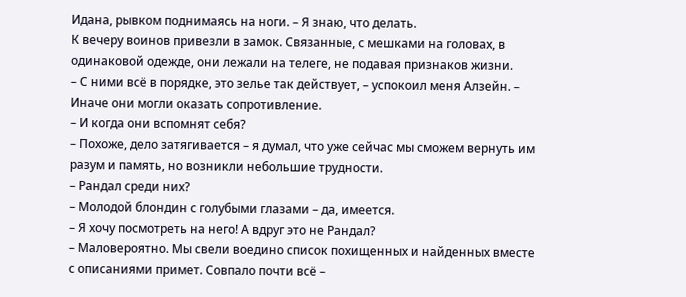Идана, рывком поднимаясь на ноги. – Я знаю, что делать.
К вечеру воинов привезли в замок. Связанные, с мешками на головах, в одинаковой одежде, они лежали на телеге, не подавая признаков жизни.
– С ними всё в порядке, это зелье так действует, – успокоил меня Алзейн. – Иначе они могли оказать сопротивление.
– И когда они вспомнят себя?
– Похоже, дело затягивается – я думал, что уже сейчас мы сможем вернуть им разум и память, но возникли небольшие трудности.
– Рандал среди них?
– Молодой блондин с голубыми глазами – да, имеется.
– Я хочу посмотреть на него! А вдруг это не Рандал?
– Маловероятно. Мы свели воедино список похищенных и найденных вместе с описаниями примет. Совпало почти всё –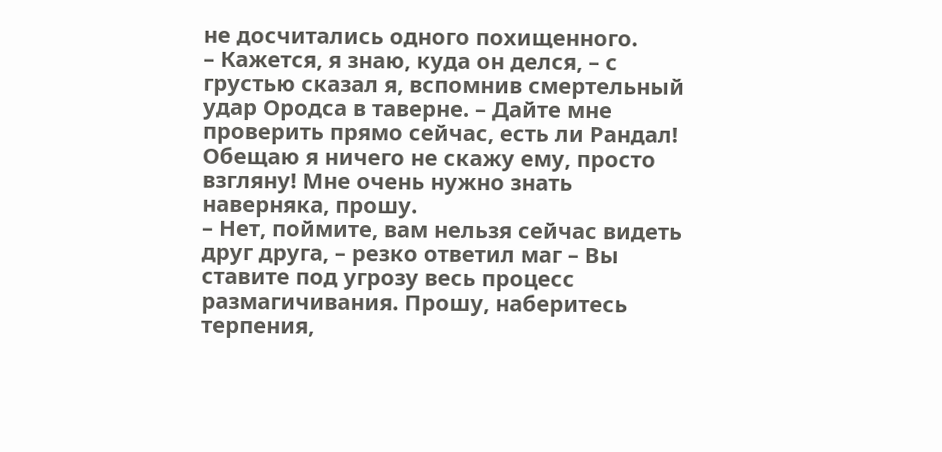не досчитались одного похищенного.
– Кажется, я знаю, куда он делся, – с грустью сказал я, вспомнив смертельный удар Ородса в таверне. – Дайте мне проверить прямо сейчас, есть ли Рандал! Обещаю я ничего не скажу ему, просто взгляну! Мне очень нужно знать наверняка, прошу.
– Нет, поймите, вам нельзя сейчас видеть друг друга, – резко ответил маг – Вы ставите под угрозу весь процесс размагичивания. Прошу, наберитесь терпения,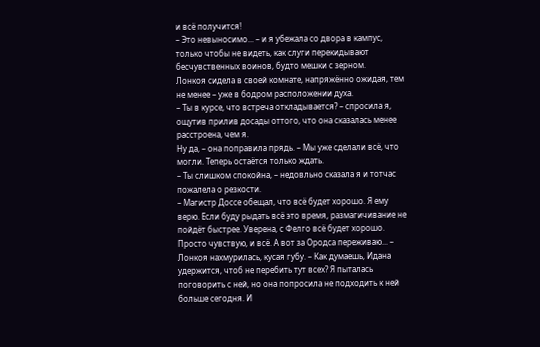и всё получится!
– Это невыносимо... – и я убежала со двора в кампус, только чтобы не видеть, как слуги перекидывают бесчувственных воинов, будто мешки с зерном.
Лонкоя сидела в своей комнате, напряжённо ожидая, тем не менее – уже в бодром расположении духа.
– Ты в курсе, что встреча откладывается? – спросила я, ощутив прилив досады оттого, что она сказалась менее расстроена, чем я.
Ну да, – она поправила прядь. – Мы уже сделали всё, что могли. Теперь остаётся только ждать.
– Ты слишком спокойна, – недовльно сказала я и тотчас пожалела о резкости.
– Магистр Доссе обещал, что всё будет хорошо. Я ему верю. Если буду рыдать всё это время, размагичивание не пойдёт быстрее. Уверена, с Фелго всё будет хорошо.
Просто чувствую, и всё. А вот за Ородса переживаю... – Лонкоя нахмурилась, кусая губу. – Как думаешь, Идана удержится, чтоб не перебить тут всех? Я пыталась поговорить с ней, но она попросила не подходить к ней больше сегодня. И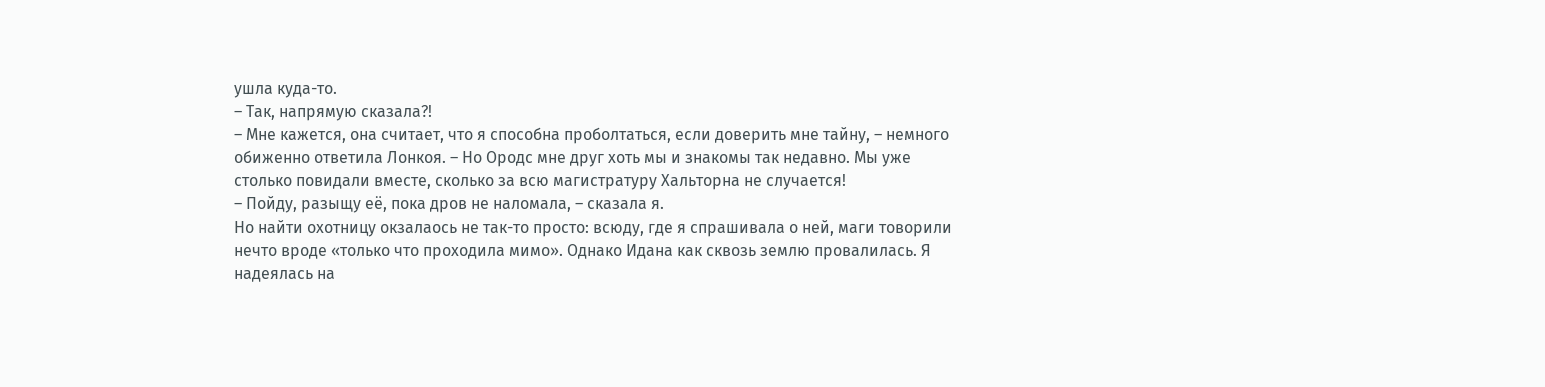ушла куда-то.
– Так, напрямую сказала?!
– Мне кажется, она считает, что я способна проболтаться, если доверить мне тайну, – немного обиженно ответила Лонкоя. – Но Ородс мне друг хоть мы и знакомы так недавно. Мы уже столько повидали вместе, сколько за всю магистратуру Хальторна не случается!
– Пойду, разыщу её, пока дров не наломала, – сказала я.
Но найти охотницу окзалаось не так-то просто: всюду, где я спрашивала о ней, маги товорили нечто вроде «только что проходила мимо». Однако Идана как сквозь землю провалилась. Я надеялась на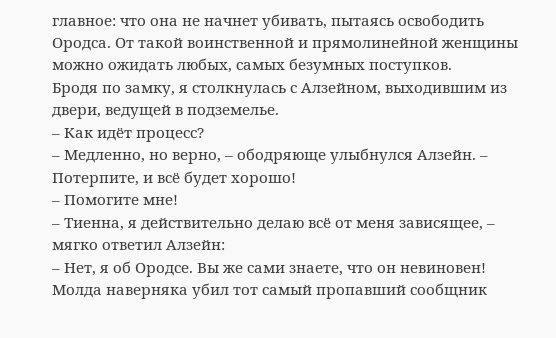главное: что она не начнет убивать, пытаясь освободить Ородса. От такой воинственной и прямолинейной женщины можно ожидать любых, самых безумных поступков.
Бродя по замку, я столкнулась с Алзейном, выходившим из двери, ведущей в подземелье.
– Как идёт процесс?
– Медленно, но верно, – ободряюще улыбнулся Алзейн. – Потерпите, и всё будет хорошо!
– Помогите мне!
– Тиенна, я действительно делаю всё от меня зависящее, – мягко ответил Алзейн:
– Нет, я об Ородсе. Вы же сами знаете, что он невиновен! Молда наверняка убил тот самый пропавший сообщник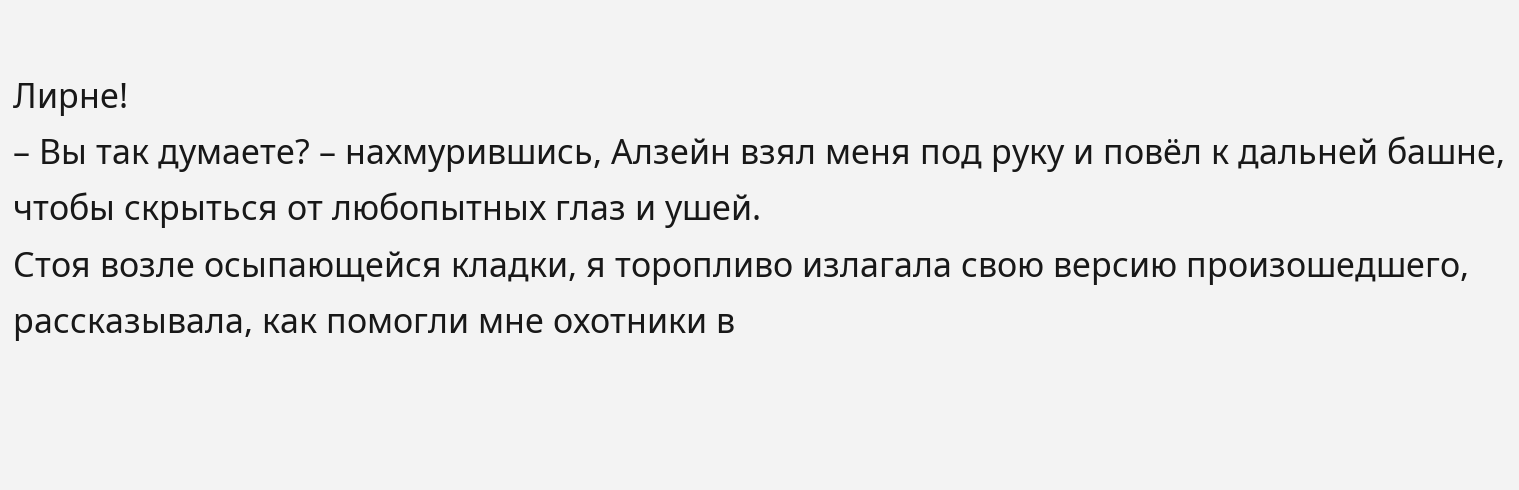Лирне!
– Вы так думаете? – нахмурившись, Алзейн взял меня под руку и повёл к дальней башне, чтобы скрыться от любопытных глаз и ушей.
Стоя возле осыпающейся кладки, я торопливо излагала свою версию произошедшего, рассказывала, как помогли мне охотники в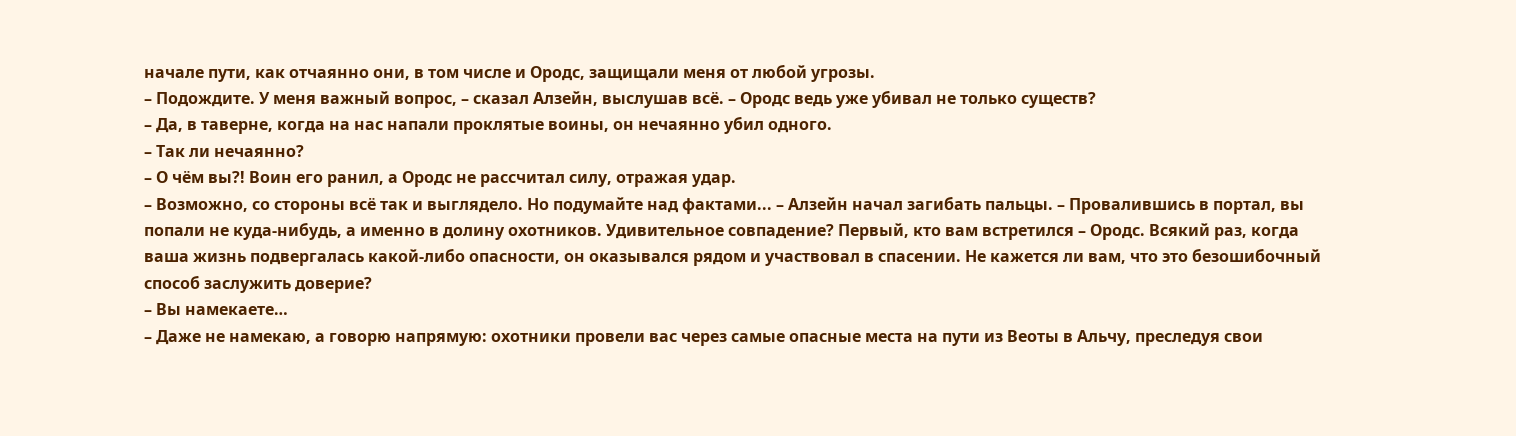начале пути, как отчаянно они, в том числе и Ородс, защищали меня от любой угрозы.
– Подождите. У меня важный вопрос, – сказал Алзейн, выслушав всё. – Ородс ведь уже убивал не только существ?
– Да, в таверне, когда на нас напали проклятые воины, он нечаянно убил одного.
– Так ли нечаянно?
– О чём вы?! Воин его ранил, а Ородс не рассчитал силу, отражая удар.
– Возможно, со стороны всё так и выглядело. Но подумайте над фактами... – Алзейн начал загибать пальцы. – Провалившись в портал, вы попали не куда-нибудь, а именно в долину охотников. Удивительное совпадение? Первый, кто вам встретился – Ородс. Всякий раз, когда ваша жизнь подвергалась какой-либо опасности, он оказывался рядом и участвовал в спасении. Не кажется ли вам, что это безошибочный способ заслужить доверие?
– Вы намекаете…
– Даже не намекаю, а говорю напрямую: охотники провели вас через самые опасные места на пути из Веоты в Альчу, преследуя свои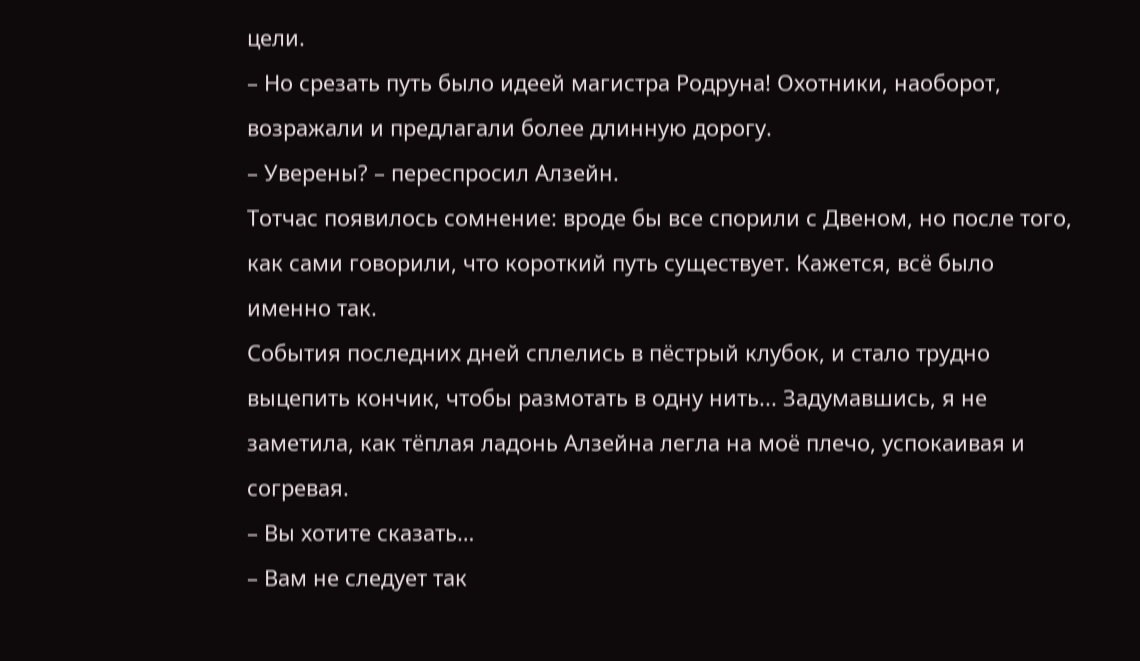цели.
– Но срезать путь было идеей магистра Родруна! Охотники, наоборот, возражали и предлагали более длинную дорогу.
– Уверены? – переспросил Алзейн.
Тотчас появилось сомнение: вроде бы все спорили с Двеном, но после того, как сами говорили, что короткий путь существует. Кажется, всё было именно так.
События последних дней сплелись в пёстрый клубок, и стало трудно выцепить кончик, чтобы размотать в одну нить... Задумавшись, я не заметила, как тёплая ладонь Алзейна легла на моё плечо, успокаивая и согревая.
– Вы хотите сказать…
– Вам не следует так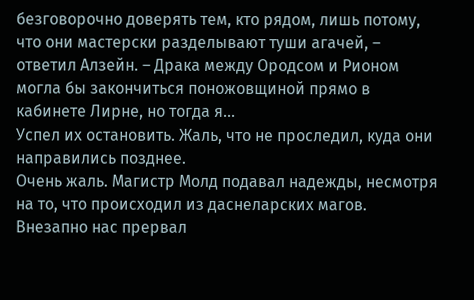безговорочно доверять тем, кто рядом, лишь потому, что они мастерски разделывают туши агачей, – ответил Алзейн. – Драка между Ородсом и Рионом могла бы закончиться поножовщиной прямо в кабинете Лирне, но тогда я...
Успел их остановить. Жаль, что не проследил, куда они направились позднее.
Очень жаль. Магистр Молд подавал надежды, несмотря на то, что происходил из даснеларских магов.
Внезапно нас прервал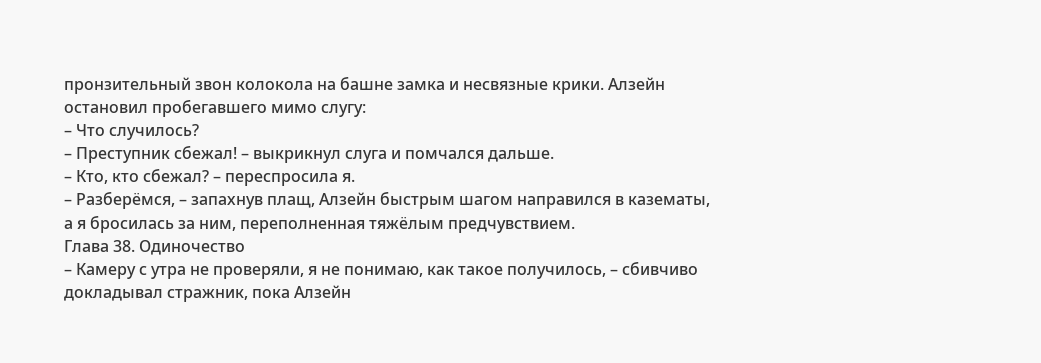пронзительный звон колокола на башне замка и несвязные крики. Алзейн остановил пробегавшего мимо слугу:
– Что случилось?
– Преступник сбежал! – выкрикнул слуга и помчался дальше.
– Кто, кто сбежал? – переспросила я.
– Разберёмся, – запахнув плащ, Алзейн быстрым шагом направился в казематы, а я бросилась за ним, переполненная тяжёлым предчувствием.
Глава 38. Одиночество
– Камеру с утра не проверяли, я не понимаю, как такое получилось, – сбивчиво докладывал стражник, пока Алзейн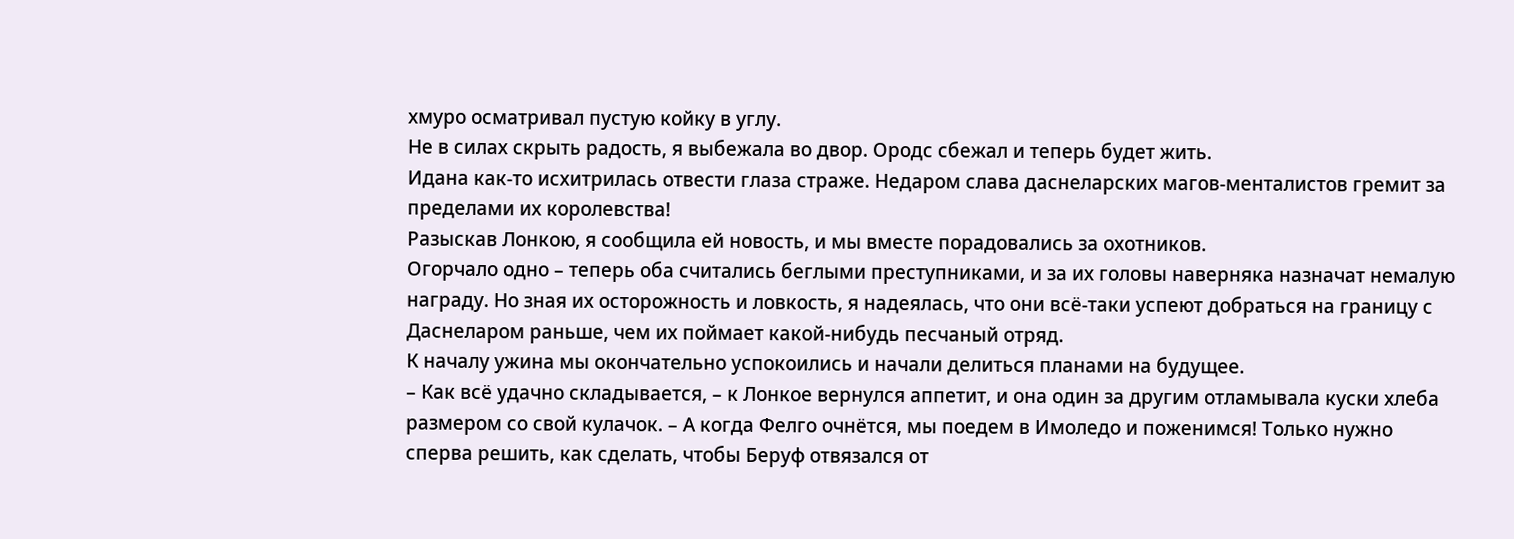хмуро осматривал пустую койку в углу.
Не в силах скрыть радость, я выбежала во двор. Ородс сбежал и теперь будет жить.
Идана как-то исхитрилась отвести глаза страже. Недаром слава даснеларских магов-менталистов гремит за пределами их королевства!
Разыскав Лонкою, я сообщила ей новость, и мы вместе порадовались за охотников.
Огорчало одно – теперь оба считались беглыми преступниками, и за их головы наверняка назначат немалую награду. Но зная их осторожность и ловкость, я надеялась, что они всё-таки успеют добраться на границу с Даснеларом раньше, чем их поймает какой-нибудь песчаный отряд.
К началу ужина мы окончательно успокоились и начали делиться планами на будущее.
– Как всё удачно складывается, – к Лонкое вернулся аппетит, и она один за другим отламывала куски хлеба размером со свой кулачок. – А когда Фелго очнётся, мы поедем в Имоледо и поженимся! Только нужно сперва решить, как сделать, чтобы Беруф отвязался от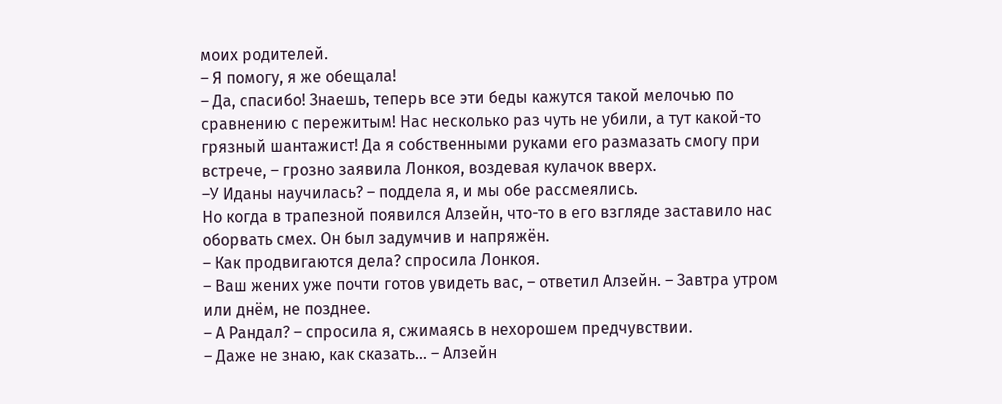моих родителей.
– Я помогу, я же обещала!
– Да, спасибо! Знаешь, теперь все эти беды кажутся такой мелочью по сравнению с пережитым! Нас несколько раз чуть не убили, а тут какой-то грязный шантажист! Да я собственными руками его размазать смогу при встрече, – грозно заявила Лонкоя, воздевая кулачок вверх.
–У Иданы научилась? – поддела я, и мы обе рассмеялись.
Но когда в трапезной появился Алзейн, что-то в его взгляде заставило нас оборвать смех. Он был задумчив и напряжён.
– Как продвигаются дела? спросила Лонкоя.
– Ваш жених уже почти готов увидеть вас, – ответил Алзейн. – Завтра утром или днём, не позднее.
– А Рандал? – спросила я, сжимаясь в нехорошем предчувствии.
– Даже не знаю, как сказать... – Алзейн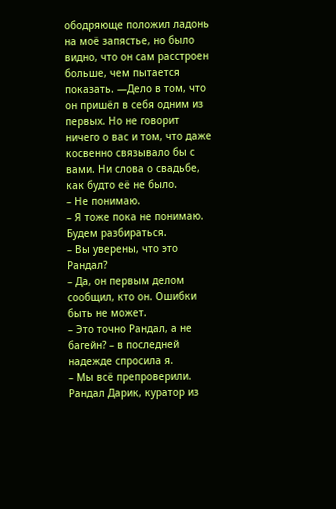ободряюще положил ладонь на моё запястье, но было видно, что он сам расстроен больше, чем пытается показать. —Дело в том, что он пришёл в себя одним из первых. Но не говорит ничего о вас и том, что даже косвенно связывало бы с вами. Ни слова о свадьбе, как будто её не было.
– Не понимаю.
– Я тоже пока не понимаю. Будем разбираться.
– Вы уверены, что это Рандал?
– Да, он первым делом сообщил, кто он. Ошибки быть не может.
– Это точно Рандал, а не багейн? – в последней надежде спросила я.
– Мы всё препроверили. Рандал Дарик, куратор из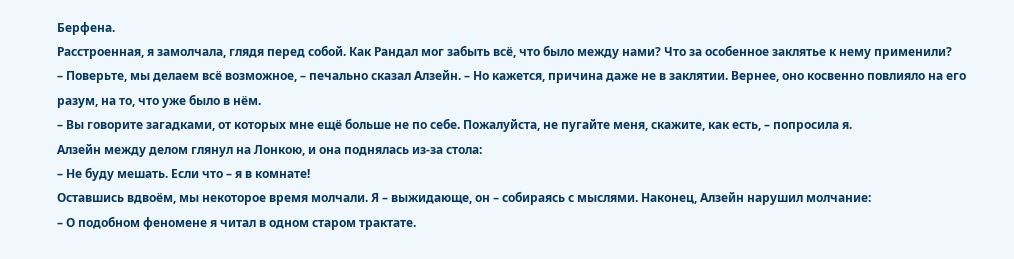Берфена.
Расстроенная, я замолчала, глядя перед собой. Как Рандал мог забыть всё, что было между нами? Что за особенное заклятье к нему применили?
– Поверьте, мы делаем всё возможное, – печально сказал Алзейн. – Но кажется, причина даже не в заклятии. Вернее, оно косвенно повлияло на его разум, на то, что уже было в нём.
– Вы говорите загадками, от которых мне ещё больше не по себе. Пожалуйста, не пугайте меня, скажите, как есть, – попросила я.
Алзейн между делом глянул на Лонкою, и она поднялась из-за стола:
– Не буду мешать. Если что – я в комнате!
Оставшись вдвоём, мы некоторое время молчали. Я – выжидающе, он – собираясь с мыслями. Наконец, Алзейн нарушил молчание:
– О подобном феномене я читал в одном старом трактате.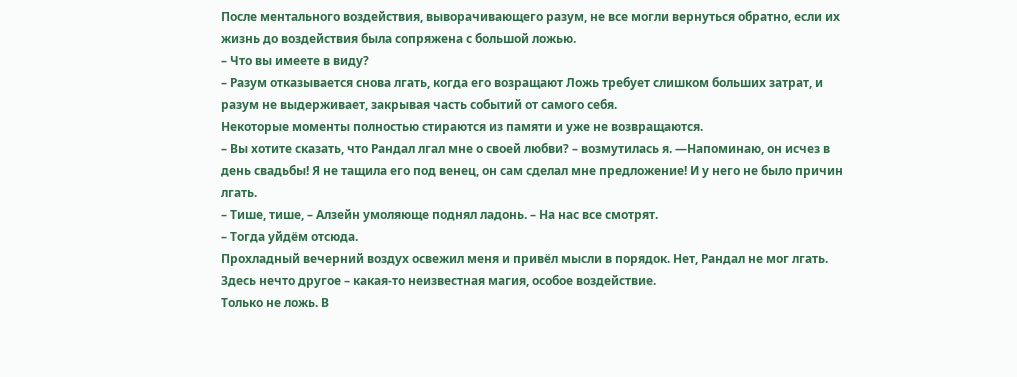После ментального воздействия, выворачивающего разум, не все могли вернуться обратно, если их жизнь до воздействия была сопряжена с большой ложью.
– Что вы имеете в виду?
– Разум отказывается снова лгать, когда его возращают Ложь требует слишком больших затрат, и разум не выдерживает, закрывая часть событий от самого себя.
Некоторые моменты полностью стираются из памяти и уже не возвращаются.
– Вы хотите сказать, что Рандал лгал мне о своей любви? – возмутилась я. —Напоминаю, он исчез в день свадьбы! Я не тащила его под венец, он сам сделал мне предложение! И у него не было причин лгать.
– Тише, тише, – Алзейн умоляюще поднял ладонь. – На нас все смотрят.
– Тогда уйдём отсюда.
Прохладный вечерний воздух освежил меня и привёл мысли в порядок. Нет, Рандал не мог лгать. Здесь нечто другое – какая-то неизвестная магия, особое воздействие.
Только не ложь. В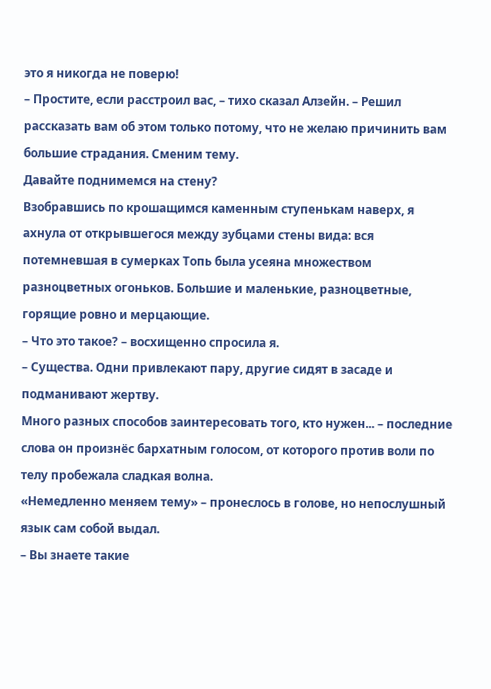это я никогда не поверю!
– Простите, если расстроил вас, – тихо сказал Алзейн. – Решил рассказать вам об этом только потому, что не желаю причинить вам большие страдания. Сменим тему.
Давайте поднимемся на стену?
Взобравшись по крошащимся каменным ступенькам наверх, я ахнула от открывшегося между зубцами стены вида: вся потемневшая в сумерках Топь была усеяна множеством разноцветных огоньков. Большие и маленькие, разноцветные, горящие ровно и мерцающие.
– Что это такое? – восхищенно спросила я.
– Существа. Одни привлекают пару, другие сидят в засаде и подманивают жертву.
Много разных способов заинтересовать того, кто нужен... – последние слова он произнёс бархатным голосом, от которого против воли по телу пробежала сладкая волна.
«Немедленно меняем тему» – пронеслось в голове, но непослушный язык сам собой выдал.
– Вы знаете такие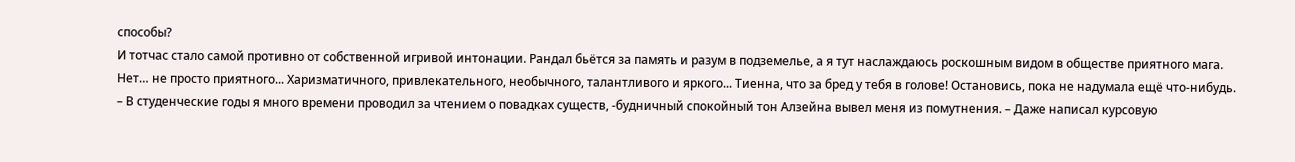способы?
И тотчас стало самой противно от собственной игривой интонации. Рандал бьётся за память и разум в подземелье, а я тут наслаждаюсь роскошным видом в обществе приятного мага.
Нет… не просто приятного... Харизматичного, привлекательного, необычного, талантливого и яркого... Тиенна, что за бред у тебя в голове! Остановись, пока не надумала ещё что-нибудь.
– В студенческие годы я много времени проводил за чтением о повадках существ, -будничный спокойный тон Алзейна вывел меня из помутнения. – Даже написал курсовую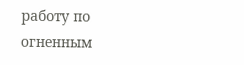работу по огненным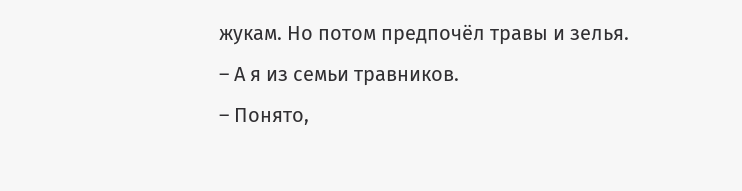жукам. Но потом предпочёл травы и зелья.
– А я из семьи травников.
– Понято,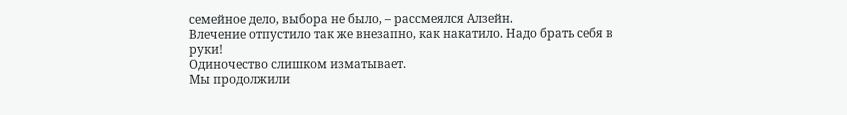семейное дело, выбора не было, – рассмеялся Алзейн.
Влечение отпустило так же внезапно, как накатило. Надо брать себя в руки!
Одиночество слишком изматывает.
Мы продолжили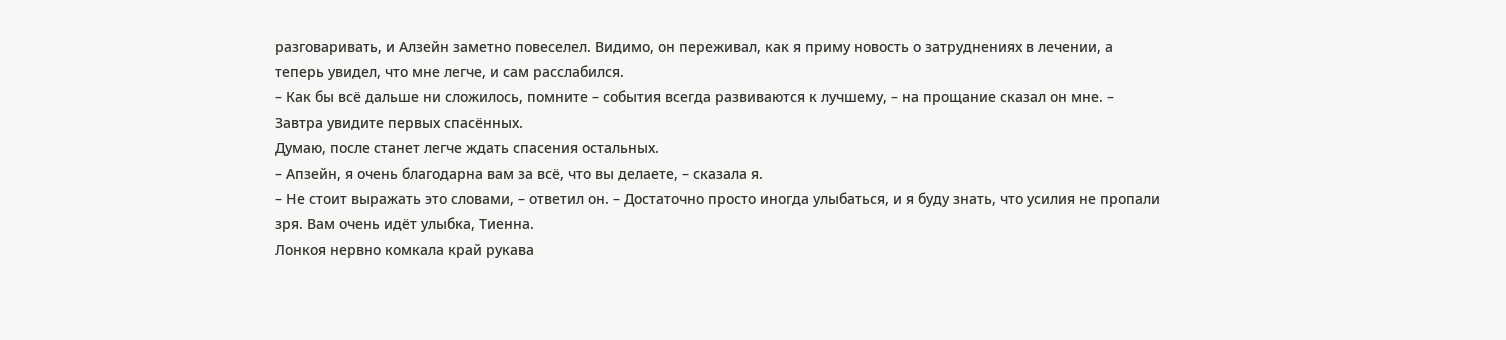разговаривать, и Алзейн заметно повеселел. Видимо, он переживал, как я приму новость о затруднениях в лечении, а теперь увидел, что мне легче, и сам расслабился.
– Как бы всё дальше ни сложилось, помните – события всегда развиваются к лучшему, – на прощание сказал он мне. – Завтра увидите первых спасённых.
Думаю, после станет легче ждать спасения остальных.
– Апзейн, я очень благодарна вам за всё, что вы делаете, – сказала я.
– Не стоит выражать это словами, – ответил он. – Достаточно просто иногда улыбаться, и я буду знать, что усилия не пропали зря. Вам очень идёт улыбка, Тиенна.
Лонкоя нервно комкала край рукава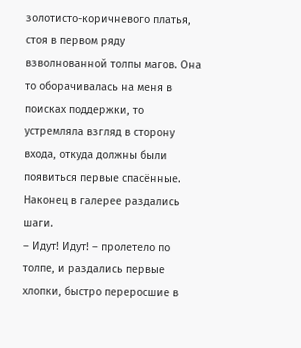золотисто-коричневого платья, стоя в первом ряду взволнованной толпы магов. Она то оборачивалась на меня в поисках поддержки, то устремляла взгляд в сторону входа, откуда должны были появиться первые спасённые.
Наконец в галерее раздались шаги.
– Идут! Идут! – пролетело по толпе, и раздались первые хлопки, быстро переросшие в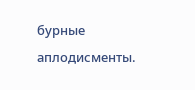бурные аплодисменты.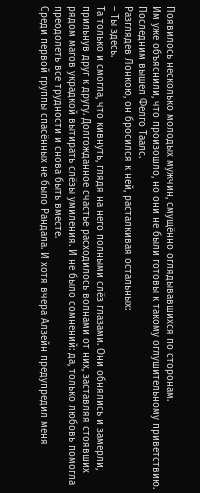Появилось несколько молодых мужчин, смущённо оглядывавшихся по сторонам.
Им уже объяснили, что произошло, но они не были готовы к такому оглушительному приветствию. Последним вышел Фелго Таалс.
Разглядев Лонкою, он бросился к ней, расталкивая остальных:
– Ты здесь.
Та только и смогла, что кивнуть, глядя на него полными слёз глазами. Они обнялись и замерли, прильнув друг к другу. Долгожданное счастье расходилось волнами от них, заставляя стоявших рядом магов украдкой вытирать слёзы умиления. И не было сомнений: да, только любовь помогла преодолеть все трудности и снова быть вместе.
Среди первой группы спасённых не было Рандала. И хотя вчера Алзейн предупредил меня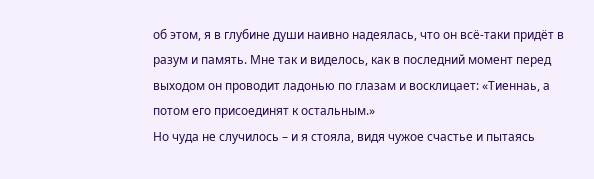об этом, я в глубине души наивно надеялась, что он всё-таки придёт в разум и память. Мне так и виделось, как в последний момент перед выходом он проводит ладонью по глазам и восклицает: «Тиеннаь, а потом его присоединят к остальным.»
Но чуда не случилось – и я стояла, видя чужое счастье и пытаясь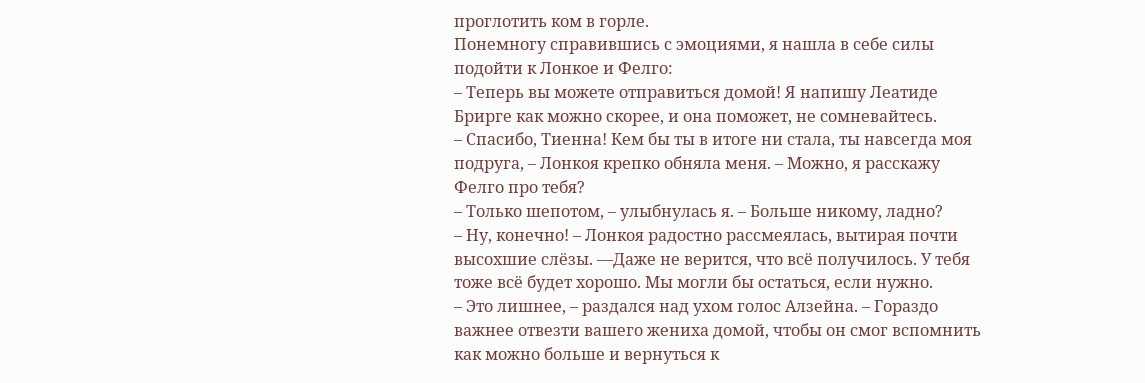проглотить ком в горле.
Понемногу справившись с эмоциями, я нашла в себе силы подойти к Лонкое и Фелго:
– Теперь вы можете отправиться домой! Я напишу Леатиде Брирге как можно скорее, и она поможет, не сомневайтесь.
– Спасибо, Тиенна! Кем бы ты в итоге ни стала, ты навсегда моя подруга, – Лонкоя крепко обняла меня. – Можно, я расскажу Фелго про тебя?
– Только шепотом, – улыбнулась я. – Больше никому, ладно?
– Ну, конечно! – Лонкоя радостно рассмеялась, вытирая почти высохшие слёзы. —Даже не верится, что всё получилось. У тебя тоже всё будет хорошо. Мы могли бы остаться, если нужно.
– Это лишнее, – раздался над ухом голос Алзейна. – Гораздо важнее отвезти вашего жениха домой, чтобы он смог вспомнить как можно больше и вернуться к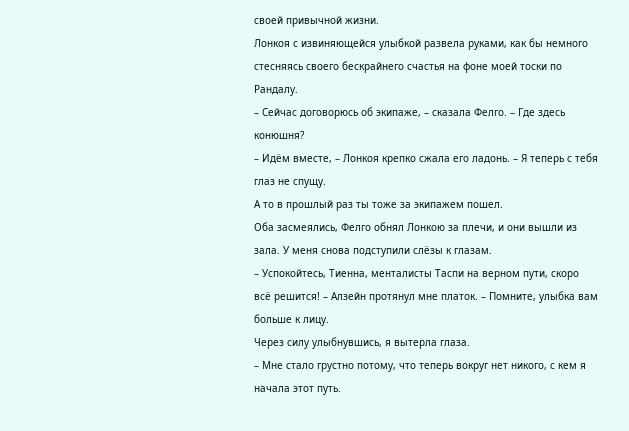своей привычной жизни.
Лонкоя с извиняющейся улыбкой развела руками, как бы немного стесняясь своего бескрайнего счастья на фоне моей тоски по Рандалу.
– Сейчас договорюсь об экипаже, – сказала Фелго. – Где здесь конюшня?
– Идём вместе, – Лонкоя крепко сжала его ладонь. – Я теперь с тебя глаз не спущу.
А то в прошлый раз ты тоже за экипажем пошел.
Оба засмеялись, Фелго обнял Лонкою за плечи, и они вышли из зала. У меня снова подступили слёзы к глазам.
– Успокойтесь, Тиенна, менталисты Таспи на верном пути, скоро всё решится! – Алзейн протянул мне платок. – Помните, улыбка вам больше к лицу.
Через силу улыбнувшись, я вытерла глаза.
– Мне стало грустно потому, что теперь вокруг нет никого, с кем я начала этот путь.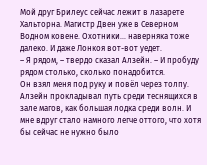Мой друг Брилеус сейчас лежит в лазарете Хальторна. Магистр Двен уже в Северном Водном ковене. Охотники... наверняка тоже далеко. И даже Лонкоя вот-вот уедет.
– Я рядом, – твердо сказал Алзейн. – И пробуду рядом столько, сколько понадобится.
Он взял меня под руку и повёл через толпу. Алзейн прокладывал путь среди теснящихся в зале магов, как большая лодка среди волн. И мне вдруг стало намного легче оттого, что хотя бы сейчас не нужно было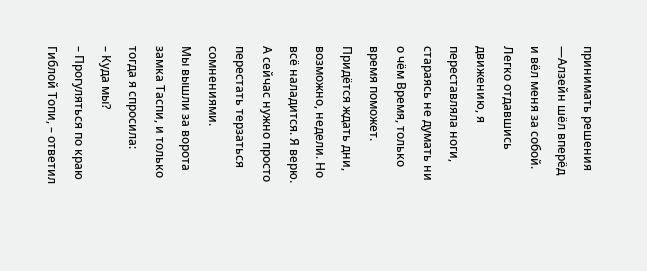принимать решения —Алзейн шёл вперёд и вёл меня за собой.
Легко отдавшись движению, я переставляла ноги, стараясь не думать ни о чём Время, только время поможет. Придётся ждать дни, возможно, недели. Но всё наладится. Я верю. А сейчас нужно просто перестать терзаться сомнениями.
Мы вышли за ворота замка Таспи, и только тогда я спросила:
– Куда мы?
– Прогуляться по краю Гиблой Топи, – ответил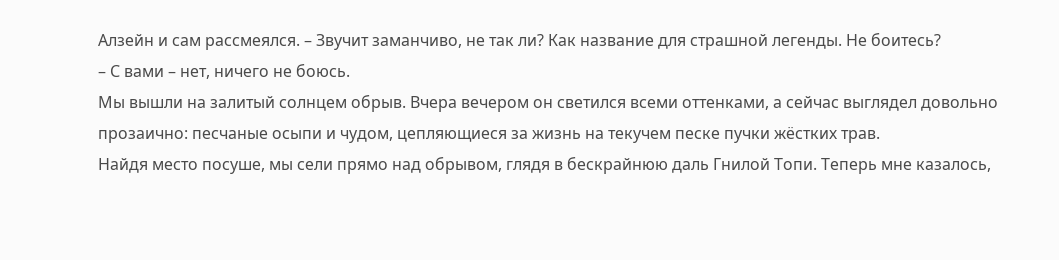Алзейн и сам рассмеялся. – Звучит заманчиво, не так ли? Как название для страшной легенды. Не боитесь?
– С вами – нет, ничего не боюсь.
Мы вышли на залитый солнцем обрыв. Вчера вечером он светился всеми оттенками, а сейчас выглядел довольно прозаично: песчаные осыпи и чудом, цепляющиеся за жизнь на текучем песке пучки жёстких трав.
Найдя место посуше, мы сели прямо над обрывом, глядя в бескрайнюю даль Гнилой Топи. Теперь мне казалось,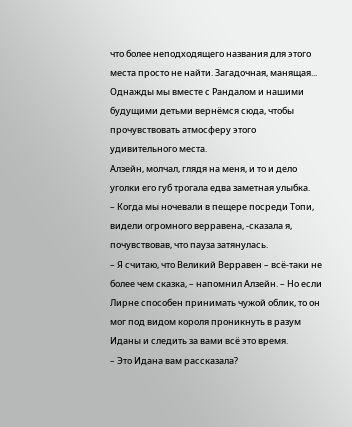что более неподходящего названия для этого места просто не найти. Загадочная, манящая... Однажды мы вместе с Рандалом и нашими будущими детьми вернёмся сюда, чтобы прочувствовать атмосферу этого удивительного места.
Алзейн, молчал, глядя на меня, и то и дело уголки его губ трогала едва заметная улыбка.
– Когда мы ночевали в пещере посреди Топи, видели огромного верравена, -сказала я, почувствовав, что пауза затянулась.
– Я считаю, что Великий Верравен – всё-таки не более чем сказка, – напомнил Алзейн. – Но если Лирне способен принимать чужой облик, то он мог под видом короля проникнуть в разум Иданы и следить за вами всё это время.
– Это Идана вам рассказала?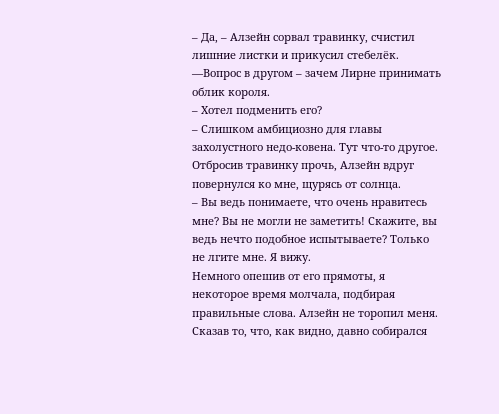– Да, – Алзейн сорвал травинку, счистил лишние листки и прикусил стебелёк. —Вопрос в другом – зачем Лирне принимать облик короля.
– Хотел подменить его?
– Слишком амбициозно для главы захолустного недо-ковена. Тут что-то другое.
Отбросив травинку прочь, Алзейн вдруг повернулся ко мне, щурясь от солнца.
– Вы ведь понимаете, что очень нравитесь мне? Вы не могли не заметить! Скажите, вы ведь нечто подобное испытываете? Только не лгите мне. Я вижу.
Немного опешив от его прямоты, я некоторое время молчала, подбирая правильные слова. Алзейн не торопил меня. Сказав то, что, как видно, давно собирался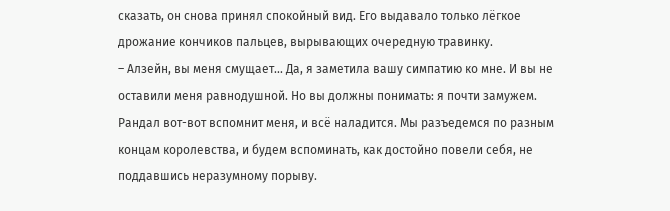сказать, он снова принял спокойный вид. Его выдавало только лёгкое дрожание кончиков пальцев, вырывающих очередную травинку.
– Алзейн, вы меня смущает... Да, я заметила вашу симпатию ко мне. И вы не оставили меня равнодушной. Но вы должны понимать: я почти замужем. Рандал вот-вот вспомнит меня, и всё наладится. Мы разъедемся по разным концам королевства, и будем вспоминать, как достойно повели себя, не поддавшись неразумному порыву.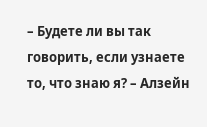– Будете ли вы так говорить, если узнаете то, что знаю я? – Алзейн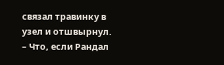связал травинку в узел и отшвырнул. – Что, если Рандал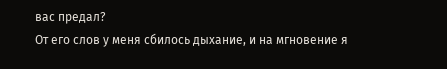вас предал?
От его слов у меня сбилось дыхание, и на мгновение я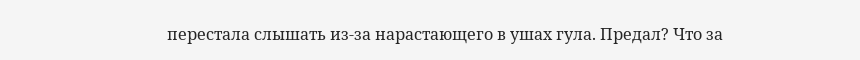перестала слышать из-за нарастающего в ушах гула. Предал? Что за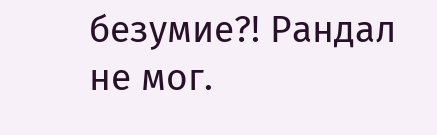безумие?! Рандал не мог.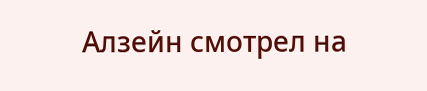Алзейн смотрел на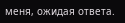меня, ожидая ответа.